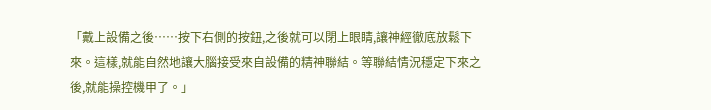「戴上設備之後……按下右側的按鈕,之後就可以閉上眼睛,讓神經徹底放鬆下來。這樣,就能自然地讓大腦接受來自設備的精神聯結。等聯結情況穩定下來之後,就能操控機甲了。」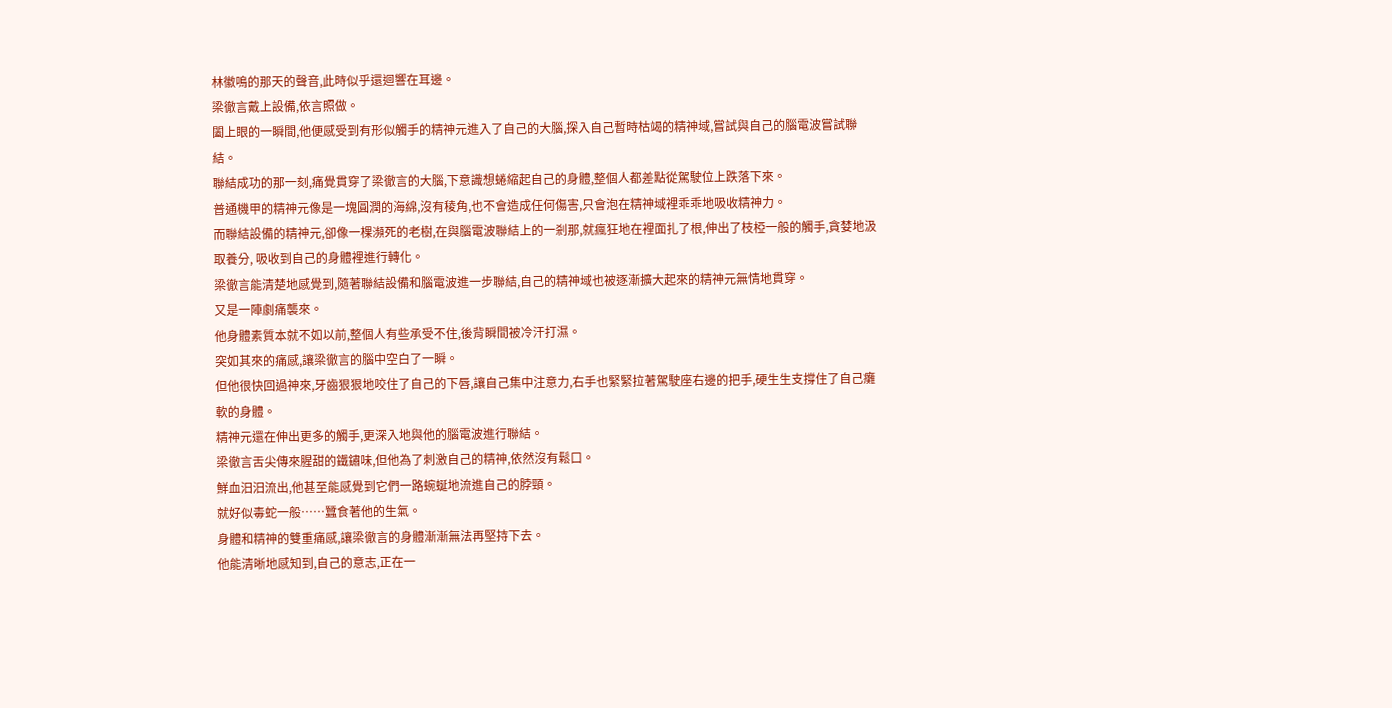林徽鳴的那天的聲音,此時似乎還迴響在耳邊。
梁徹言戴上設備,依言照做。
闔上眼的一瞬間,他便感受到有形似觸手的精神元進入了自己的大腦,探入自己暫時枯竭的精神域,嘗試與自己的腦電波嘗試聯結。
聯結成功的那一刻,痛覺貫穿了梁徹言的大腦,下意識想蜷縮起自己的身體,整個人都差點從駕駛位上跌落下來。
普通機甲的精神元像是一塊圓潤的海綿,沒有稜角,也不會造成任何傷害,只會泡在精神域裡乖乖地吸收精神力。
而聯結設備的精神元,卻像一棵瀕死的老樹,在與腦電波聯結上的一剎那,就瘋狂地在裡面扎了根,伸出了枝椏一般的觸手,貪婪地汲取養分, 吸收到自己的身體裡進行轉化。
梁徹言能清楚地感覺到,隨著聯結設備和腦電波進一步聯結,自己的精神域也被逐漸擴大起來的精神元無情地貫穿。
又是一陣劇痛襲來。
他身體素質本就不如以前,整個人有些承受不住,後背瞬間被冷汗打濕。
突如其來的痛感,讓梁徹言的腦中空白了一瞬。
但他很快回過神來,牙齒狠狠地咬住了自己的下唇,讓自己集中注意力,右手也緊緊拉著駕駛座右邊的把手,硬生生支撐住了自己癱軟的身體。
精神元還在伸出更多的觸手,更深入地與他的腦電波進行聯結。
梁徹言舌尖傳來腥甜的鐵鏽味,但他為了刺激自己的精神,依然沒有鬆口。
鮮血汩汩流出,他甚至能感覺到它們一路蜿蜒地流進自己的脖頸。
就好似毒蛇一般……蠶食著他的生氣。
身體和精神的雙重痛感,讓梁徹言的身體漸漸無法再堅持下去。
他能清晰地感知到,自己的意志,正在一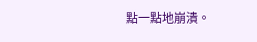點一點地崩潰。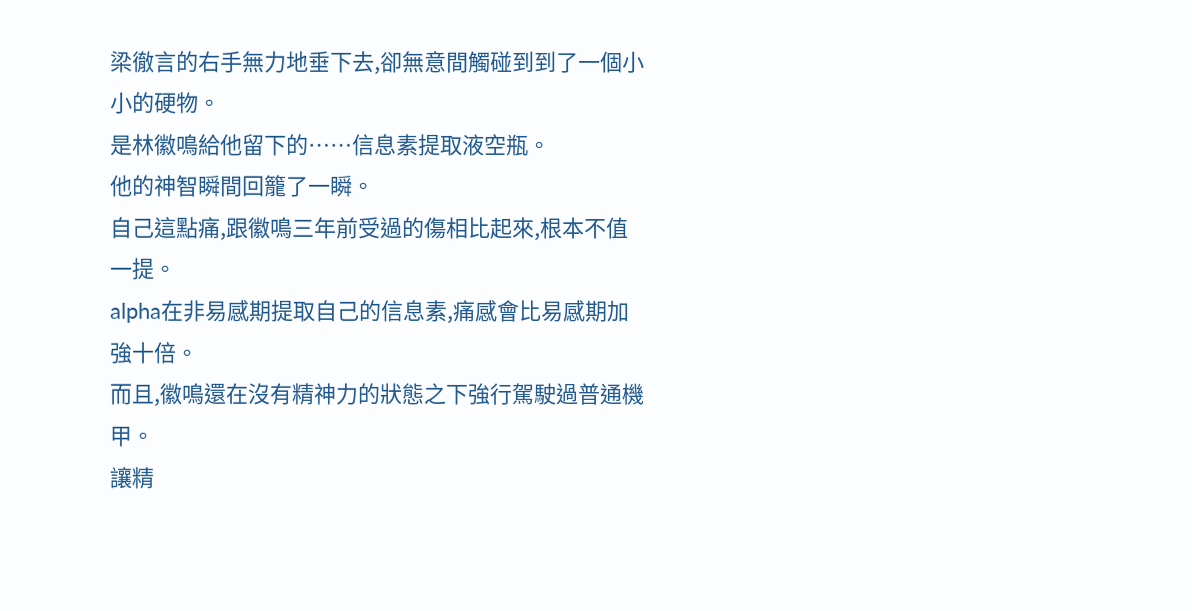梁徹言的右手無力地垂下去,卻無意間觸碰到到了一個小小的硬物。
是林徽鳴給他留下的……信息素提取液空瓶。
他的神智瞬間回籠了一瞬。
自己這點痛,跟徽鳴三年前受過的傷相比起來,根本不值一提。
alpha在非易感期提取自己的信息素,痛感會比易感期加強十倍。
而且,徽鳴還在沒有精神力的狀態之下強行駕駛過普通機甲。
讓精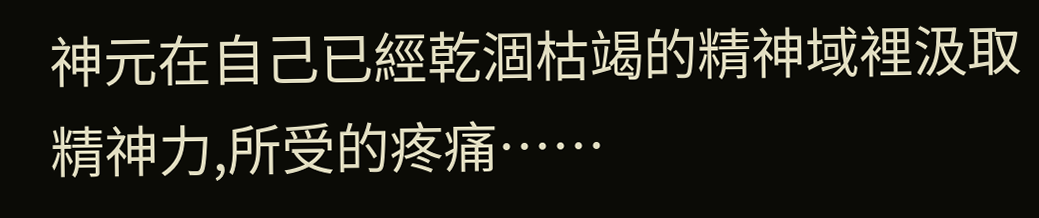神元在自己已經乾涸枯竭的精神域裡汲取精神力,所受的疼痛……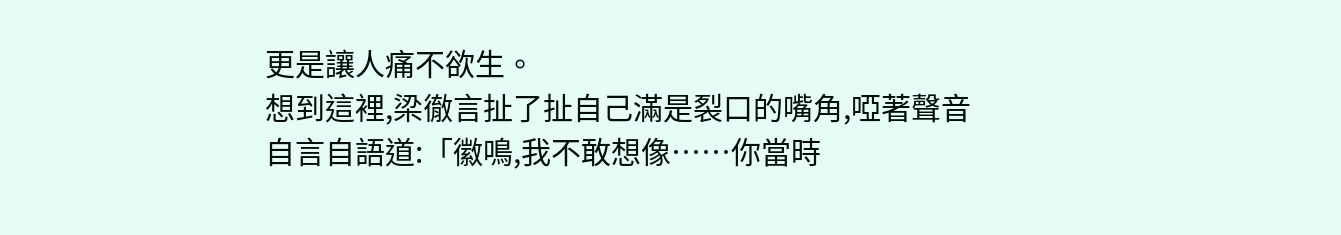更是讓人痛不欲生。
想到這裡,梁徹言扯了扯自己滿是裂口的嘴角,啞著聲音自言自語道:「徽鳴,我不敢想像……你當時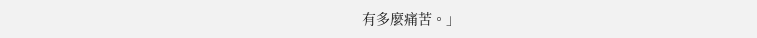有多麼痛苦。」